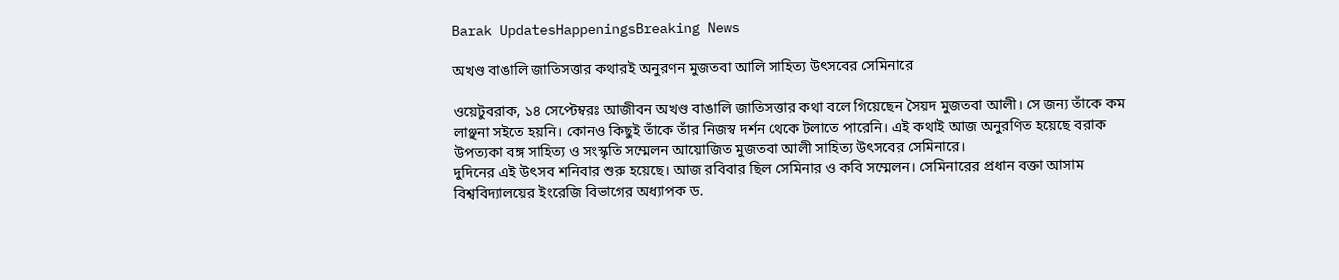Barak UpdatesHappeningsBreaking News

অখণ্ড বাঙালি জাতিসত্তার কথারই অনুরণন মুজতবা আলি সাহিত্য উৎসবের সেমিনারে

ওয়েটুবরাক, ১৪ সেপ্টেম্বরঃ আজীবন অখণ্ড বাঙালি জাতিসত্তার কথা বলে গিয়েছেন সৈয়দ মুজতবা আলী। সে জন্য তাঁকে কম লাঞ্ছনা সইতে হয়নি। কোনও কিছুই তাঁকে তাঁর নিজস্ব দর্শন থেকে টলাতে পারেনি। এই কথাই আজ অনুরণিত হয়েছে বরাক উপত্যকা বঙ্গ সাহিত্য ও সংস্কৃতি সম্মেলন আয়োজিত মুজতবা আলী সাহিত্য উৎসবের সেমিনারে।
দুদিনের এই উৎসব শনিবার শুরু হয়েছে। আজ রবিবার ছিল সেমিনার ও কবি সম্মেলন। সেমিনারের প্রধান বক্তা আসাম বিশ্ববিদ্যালয়ের ইংরেজি বিভাগের অধ্যাপক ড.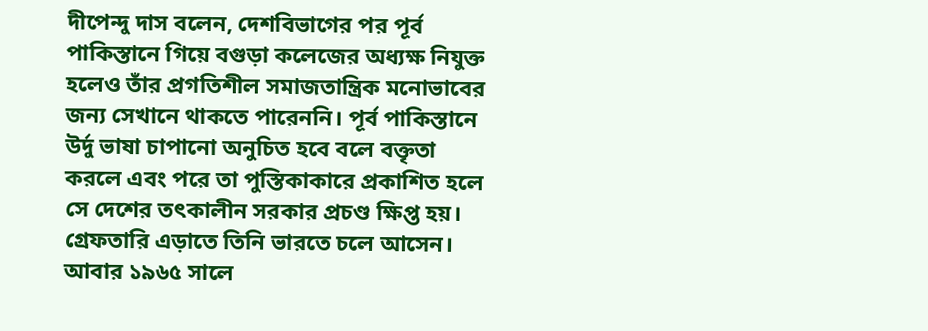দীপেন্দু দাস বলেন, দেশবিভাগের পর পূর্ব পাকিস্তানে গিয়ে বগুড়া কলেজের অধ্যক্ষ নিযুক্ত হলেও তাঁর প্রগতিশীল সমাজতান্ত্রিক মনোভাবের জন্য সেখানে থাকতে পারেননি। পূর্ব পাকিস্তানে উর্দু ভাষা চাপানো অনুচিত হবে বলে বক্তৃতা করলে এবং পরে তা পুস্তিকাকারে প্রকাশিত হলে সে দেশের তৎকালীন সরকার প্রচণ্ড ক্ষিপ্ত হয়। গ্রেফতারি এড়াতে তিনি ভারতে চলে আসেন। আবার ১৯৬৫ সালে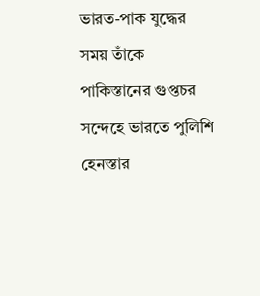ভারত-পাক যুদ্ধের সময় তাঁকে পাকিস্তানের গুপ্তচর সন্দেহে ভারতে পুলিশি হেনস্তার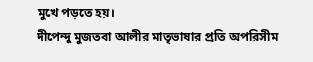মুখে পড়তে হয়।
দীপেন্দু মুজতবা আলীর মাতৃভাষার প্রতি অপরিসীম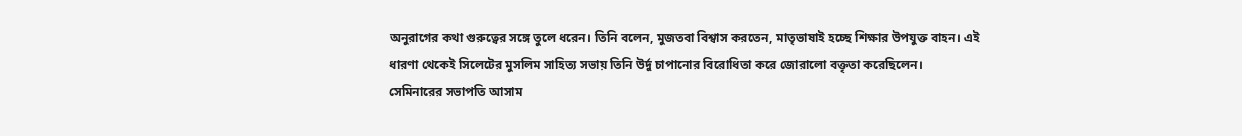অনুরাগের কথা গুরুত্বের সঙ্গে তুলে ধরেন। তিনি বলেন, মুজতবা বিশ্বাস করতেন, মাতৃভাষাই হচ্ছে শিক্ষার উপযুক্ত বাহন। এই ধারণা থেকেই সিলেটের মুসলিম সাহিত্য সভায় তিনি উর্দু চাপানোর বিরোধিতা করে জোরালো বক্তৃতা করেছিলেন।
সেমিনারের সভাপতি আসাম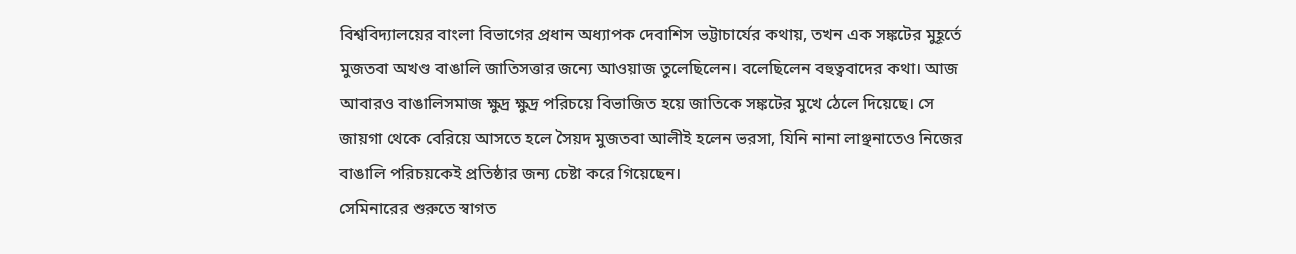বিশ্ববিদ্যালয়ের বাংলা বিভাগের প্রধান অধ্যাপক দেবাশিস ভট্টাচার্যের কথায়, তখন এক সঙ্কটের মুহূর্তে মুজতবা অখণ্ড বাঙালি জাতিসত্তার জন্যে আওয়াজ তুলেছিলেন। বলেছিলেন বহুত্ববাদের কথা। আজ আবারও বাঙালিসমাজ ক্ষুদ্র ক্ষুদ্র পরিচয়ে বিভাজিত হয়ে জাতিকে সঙ্কটের মুখে ঠেলে দিয়েছে। সে জায়গা থেকে বেরিয়ে আসতে হলে সৈয়দ মুজতবা আলীই হলেন ভরসা, যিনি নানা লাঞ্ছনাতেও নিজের বাঙালি পরিচয়কেই প্রতিষ্ঠার জন্য চেষ্টা করে গিয়েছেন।
সেমিনারের শুরুতে স্বাগত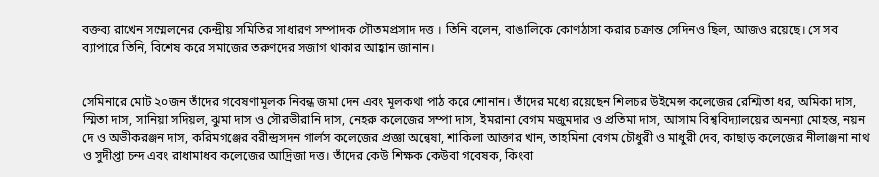বক্তব্য রাখেন সম্মেলনের কেন্দ্রীয় সমিতির সাধারণ সম্পাদক গৌতমপ্রসাদ দত্ত । তিনি বলেন, বাঙালিকে কোণঠাসা করার চক্রান্ত সেদিনও ছিল, আজও রয়েছে। সে সব ব্যাপারে তিনি, বিশেষ করে সমাজের তরুণদের সজাগ থাকার আহ্বান জানান।


সেমিনারে মোট ২০জন তাঁদের গবেষণামূলক নিবন্ধ জমা দেন এবং মূলকথা পাঠ করে শোনান। তাঁদের মধ্যে রয়েছেন শিলচর উইমেন্স কলেজের রেশ্মিতা ধর, অমিকা দাস, স্মিতা দাস, সানিয়া সদিয়ল, ঝুমা দাস ও সৌরভীরানি দাস, নেহরু কলেজের সম্পা দাস, ইমরানা বেগম মজুমদার ও প্রতিমা দাস, আসাম বিশ্ববিদ্যালয়ের অনন্যা মোহন্ত, নয়ন দে ও অভীকরঞ্জন দাস, করিমগঞ্জের বরীন্দ্রসদন গার্লস কলেজের প্রজ্ঞা অন্বেষা, শাকিলা আক্তার খান, তাহমিনা বেগম চৌধুরী ও মাধুরী দেব, কাছাড় কলেজের নীলাঞ্জনা নাথ ও সুদীপ্তা চন্দ এবং রাধামাধব কলেজের আদ্রিজা দত্ত। তাঁদের কেউ শিক্ষক কেউবা গবেষক, কিংবা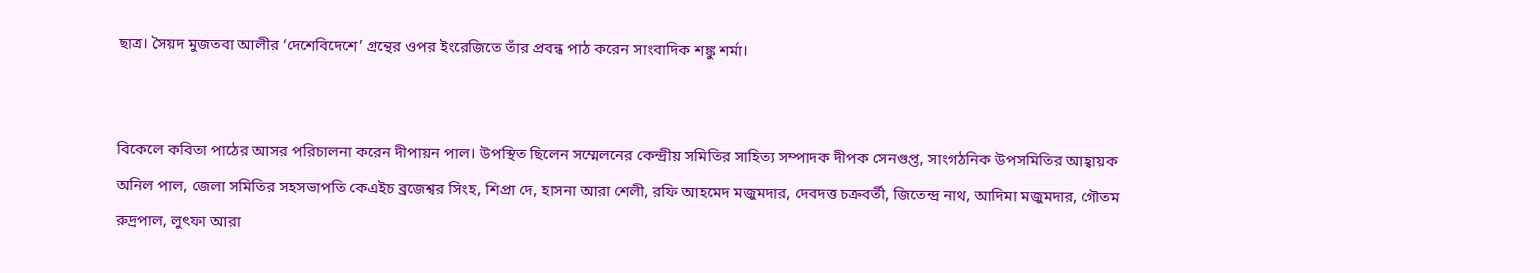ছাত্র। সৈয়দ মুজতবা আলীর ‘দেশেবিদেশে’ গ্রন্থের ওপর ইংরেজিতে তাঁর প্রবন্ধ পাঠ করেন সাংবাদিক শঙ্কু শর্মা।


বিকেলে কবিতা পাঠের আসর পরিচালনা করেন দীপায়ন পাল। উপস্থিত ছিলেন সম্মেলনের কেন্দ্রীয় সমিতির সাহিত্য সম্পাদক দীপক সেনগুপ্ত, সাংগঠনিক উপসমিতির আহ্বায়ক অনিল পাল, জেলা সমিতির সহসভাপতি কেএইচ ব্রজেশ্বর সিংহ, শিপ্রা দে, হাসনা আরা শেলী, রফি আহমেদ মজুমদার, দেবদত্ত চক্রবর্তী, জিতেন্দ্র নাথ, আদিমা মজুমদার, গৌতম রুদ্রপাল, লুৎফা আরা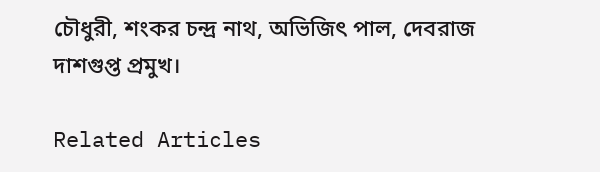চৌধুরী, শংকর চন্দ্র নাথ, অভিজিৎ পাল, দেবরাজ দাশগুপ্ত প্রমুখ।

Related Articles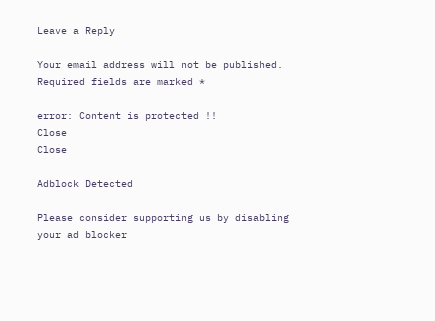Leave a Reply

Your email address will not be published. Required fields are marked *

error: Content is protected !!
Close
Close

Adblock Detected

Please consider supporting us by disabling your ad blocker